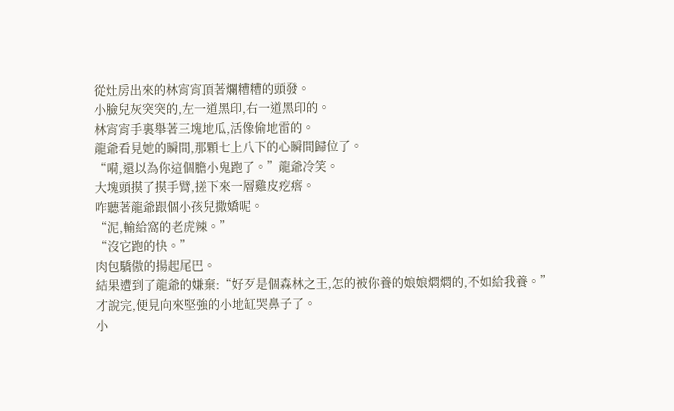從灶房出來的林宵宵頂著爛糟糟的頭發。
小臉兒灰突突的,左一道黑印,右一道黑印的。
林宵宵手裏舉著三塊地瓜,活像偷地雷的。
龍爺看見她的瞬間,那顆七上八下的心瞬間歸位了。
“嗬,還以為你這個膽小鬼跑了。”龍爺冷笑。
大塊頭摸了摸手臂,搓下來一層雞皮疙瘩。
咋聽著龍爺跟個小孩兒撒嬌呢。
“泥,輸給窩的老虎辣。”
“沒它跑的快。”
肉包驕傲的揚起尾巴。
結果遭到了龍爺的嫌棄:“好歹是個森林之王,怎的被你養的娘娘燜燜的,不如給我養。”
才說完,便見向來堅強的小地缸哭鼻子了。
小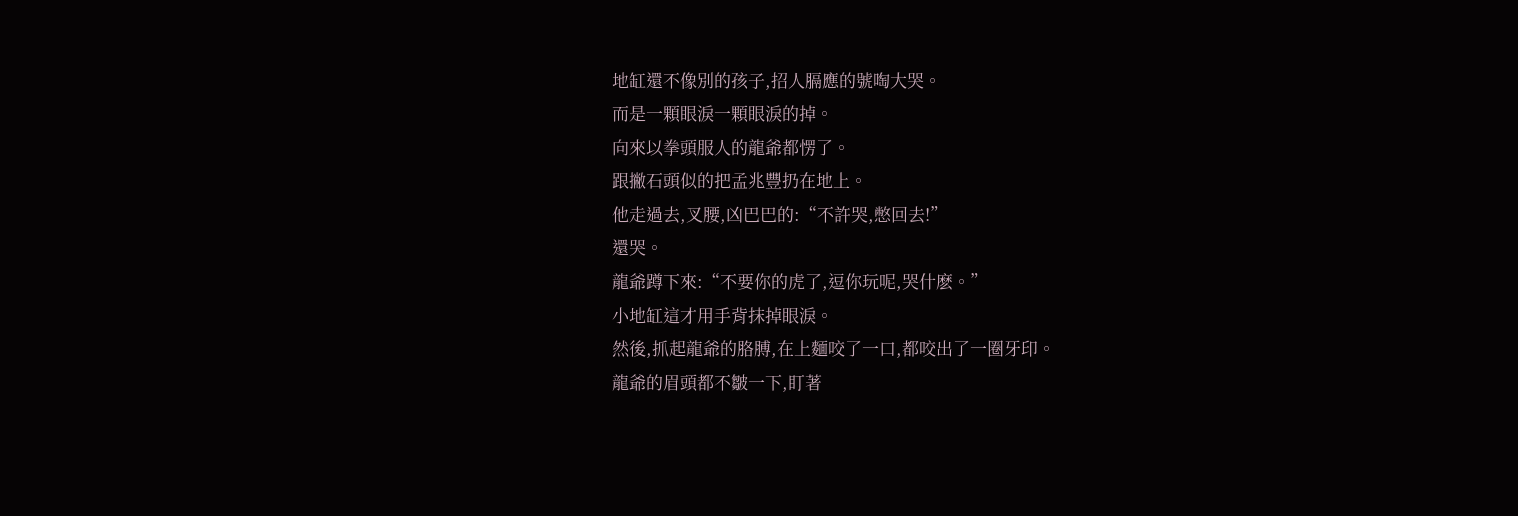地缸還不像別的孩子,招人膈應的號啕大哭。
而是一顆眼淚一顆眼淚的掉。
向來以拳頭服人的龍爺都愣了。
跟撇石頭似的把孟兆豐扔在地上。
他走過去,叉腰,凶巴巴的:“不許哭,憋回去!”
還哭。
龍爺蹲下來:“不要你的虎了,逗你玩呢,哭什麽。”
小地缸這才用手背抹掉眼淚。
然後,抓起龍爺的胳膊,在上麵咬了一口,都咬出了一圈牙印。
龍爺的眉頭都不皺一下,盯著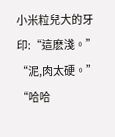小米粒兒大的牙印:“這麽淺。”
“泥,肉太硬。”
“哈哈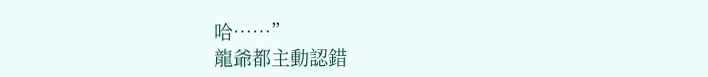哈……”
龍爺都主動認錯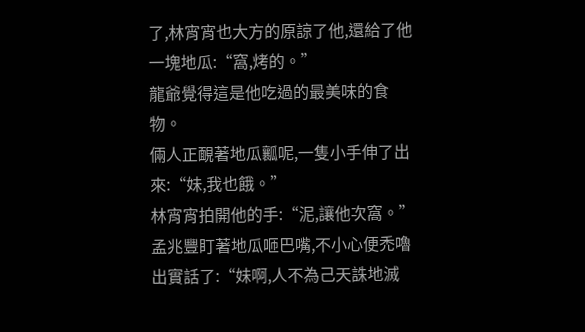了,林宵宵也大方的原諒了他,還給了他一塊地瓜:“窩,烤的。”
龍爺覺得這是他吃過的最美味的食物。
倆人正靦著地瓜瓤呢,一隻小手伸了出來:“妹,我也餓。”
林宵宵拍開他的手:“泥,讓他次窩。”
孟兆豐盯著地瓜咂巴嘴,不小心便禿嚕出實話了:“妹啊,人不為己天誅地滅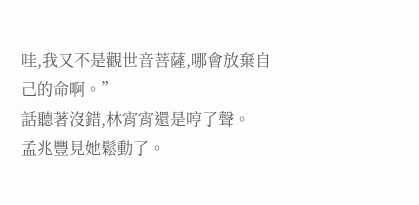哇,我又不是觀世音菩薩,哪會放棄自己的命啊。”
話聽著沒錯,林宵宵還是哼了聲。
孟兆豐見她鬆動了。